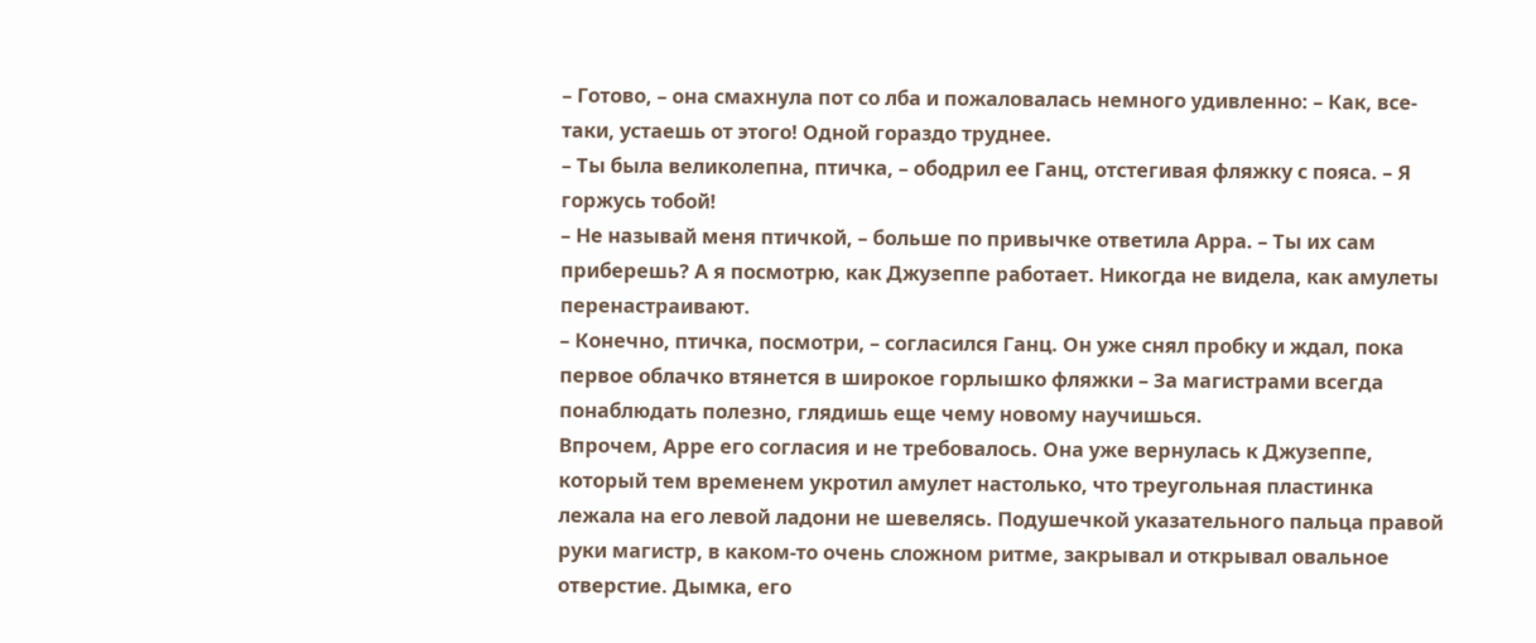– Готово, – она смахнула пот со лба и пожаловалась немного удивленно: – Как, все-таки, устаешь от этого! Одной гораздо труднее.
– Ты была великолепна, птичка, – ободрил ее Ганц, отстегивая фляжку с пояса. – Я горжусь тобой!
– Не называй меня птичкой, – больше по привычке ответила Арра. – Ты их сам приберешь? А я посмотрю, как Джузеппе работает. Никогда не видела, как амулеты перенастраивают.
– Конечно, птичка, посмотри, – согласился Ганц. Он уже снял пробку и ждал, пока первое облачко втянется в широкое горлышко фляжки – За магистрами всегда понаблюдать полезно, глядишь еще чему новому научишься.
Впрочем, Арре его согласия и не требовалось. Она уже вернулась к Джузеппе, который тем временем укротил амулет настолько, что треугольная пластинка лежала на его левой ладони не шевелясь. Подушечкой указательного пальца правой руки магистр, в каком-то очень сложном ритме, закрывал и открывал овальное отверстие. Дымка, его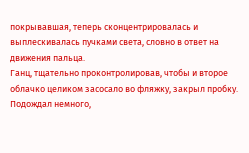покрывавшая, теперь сконцентрировалась и выплескивалась пучками света, словно в ответ на движения пальца.
Ганц, тщательно проконтролировав, чтобы и второе облачко целиком засосало во фляжку, закрыл пробку. Подождал немного,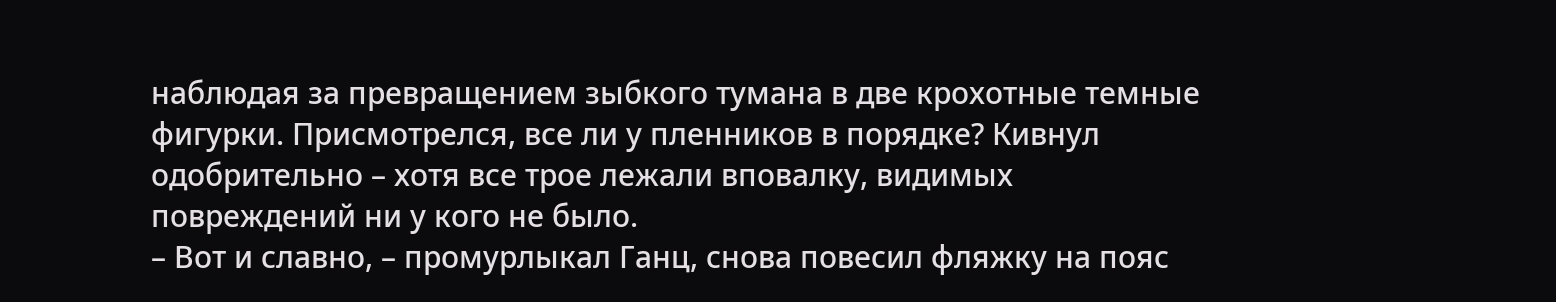наблюдая за превращением зыбкого тумана в две крохотные темные фигурки. Присмотрелся, все ли у пленников в порядке? Кивнул одобрительно – хотя все трое лежали вповалку, видимых повреждений ни у кого не было.
– Вот и славно, – промурлыкал Ганц, снова повесил фляжку на пояс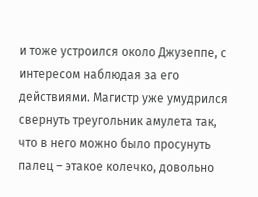и тоже устроился около Джузеппе, с интересом наблюдая за его действиями. Магистр уже умудрился свернуть треугольник амулета так, что в него можно было просунуть палец – этакое колечко, довольно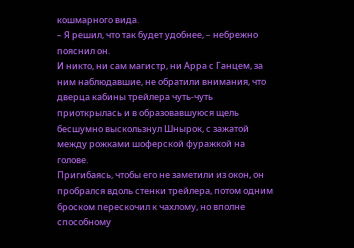кошмарного вида.
– Я решил, что так будет удобнее, – небрежно пояснил он.
И никто, ни сам магистр, ни Арра с Ганцем, за ним наблюдавшие, не обратили внимания, что дверца кабины трейлера чуть-чуть приоткрылась и в образовавшуюся щель бесшумно выскользнул Шнырок, с зажатой между рожками шоферской фуражкой на голове.
Пригибаясь, чтобы его не заметили из окон, он пробрался вдоль стенки трейлера, потом одним броском перескочил к чахлому, но вполне способному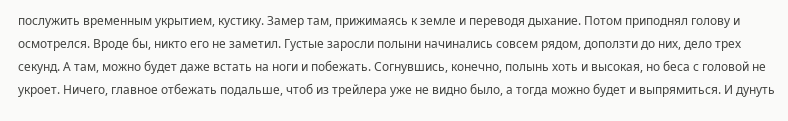послужить временным укрытием, кустику. Замер там, прижимаясь к земле и переводя дыхание. Потом приподнял голову и осмотрелся. Вроде бы, никто его не заметил. Густые заросли полыни начинались совсем рядом, доползти до них, дело трех секунд. А там, можно будет даже встать на ноги и побежать. Согнувшись, конечно, полынь хоть и высокая, но беса с головой не укроет. Ничего, главное отбежать подальше, чтоб из трейлера уже не видно было, а тогда можно будет и выпрямиться. И дунуть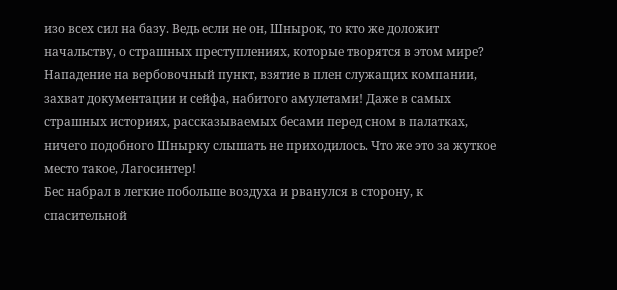изо всех сил на базу. Ведь если не он, Шнырок, то кто же доложит начальству, о страшных преступлениях, которые творятся в этом мире? Нападение на вербовочный пункт, взятие в плен служащих компании, захват документации и сейфа, набитого амулетами! Даже в самых страшных историях, рассказываемых бесами перед сном в палатках, ничего подобного Шнырку слышать не приходилось. Что же это за жуткое место такое, Лагосинтер!
Бес набрал в легкие побольше воздуха и рванулся в сторону, к спасительной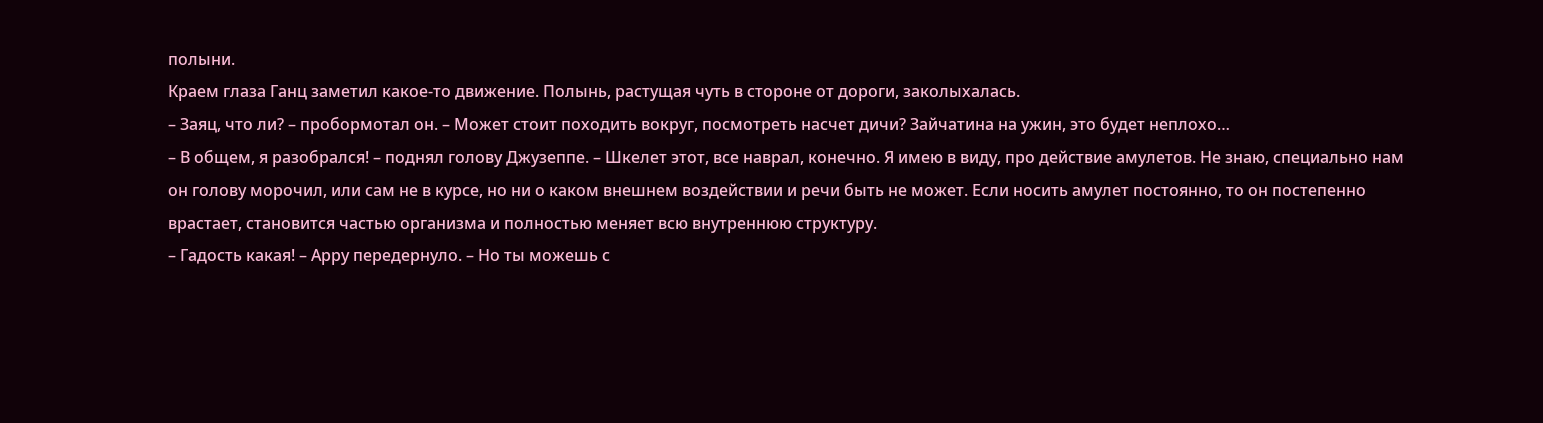полыни.
Краем глаза Ганц заметил какое-то движение. Полынь, растущая чуть в стороне от дороги, заколыхалась.
– Заяц, что ли? – пробормотал он. – Может стоит походить вокруг, посмотреть насчет дичи? Зайчатина на ужин, это будет неплохо…
– В общем, я разобрался! – поднял голову Джузеппе. – Шкелет этот, все наврал, конечно. Я имею в виду, про действие амулетов. Не знаю, специально нам он голову морочил, или сам не в курсе, но ни о каком внешнем воздействии и речи быть не может. Если носить амулет постоянно, то он постепенно врастает, становится частью организма и полностью меняет всю внутреннюю структуру.
– Гадость какая! – Арру передернуло. – Но ты можешь с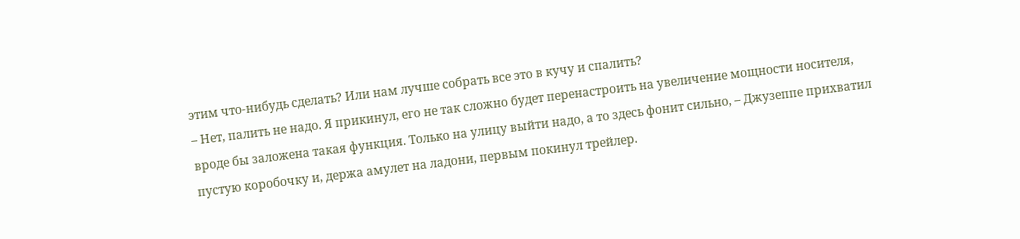этим что-нибудь сделать? Или нам лучше собрать все это в кучу и спалить?
– Нет, палить не надо. Я прикинул, его не так сложно будет перенастроить на увеличение мощности носителя, вроде бы заложена такая функция. Только на улицу выйти надо, а то здесь фонит сильно, – Джузеппе прихватил пустую коробочку и, держа амулет на ладони, первым покинул трейлер.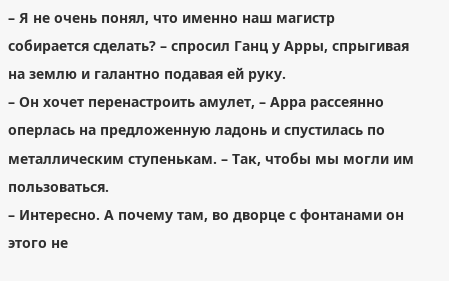– Я не очень понял, что именно наш магистр собирается сделать? – спросил Ганц у Арры, спрыгивая на землю и галантно подавая ей руку.
– Он хочет перенастроить амулет, – Арра рассеянно оперлась на предложенную ладонь и спустилась по металлическим ступенькам. – Так, чтобы мы могли им пользоваться.
– Интересно. А почему там, во дворце с фонтанами он этого не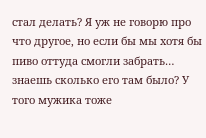стал делать? Я уж не говорю про что другое, но если бы мы хотя бы пиво оттуда смогли забрать… знаешь сколько его там было? У того мужика тоже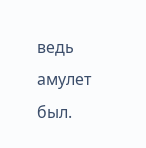ведь амулет был.